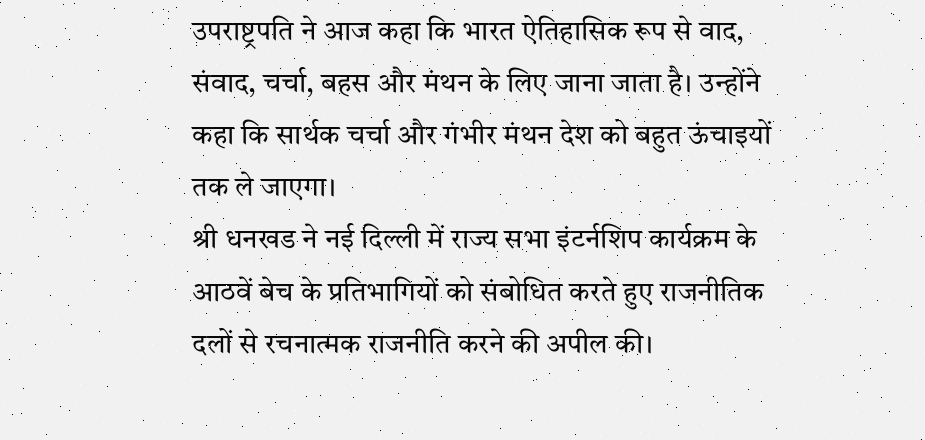उपराष्ट्रपति ने आज कहा कि भारत ऐतिहासिक रूप से वाद, संवाद, चर्चा, बहस और मंथन के लिए जाना जाता है। उन्होंने कहा कि सार्थक चर्चा और गंभीर मंथन देश को बहुत ऊंचाइयों तक ले जाएगा।
श्री धनखड ने नई दिल्ली में राज्य सभा इंटर्नशिप कार्यक्रम के आठवें बेच के प्रतिभागियों को संबोधित करते हुए राजनीतिक दलों से रचनात्मक राजनीति करने की अपील की।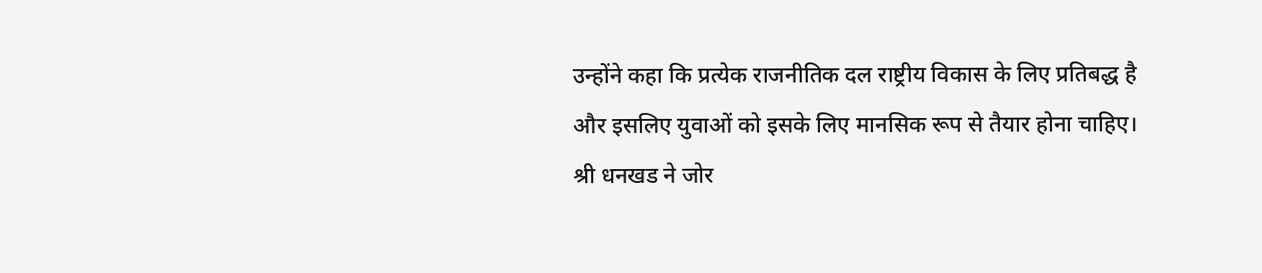उन्होंने कहा कि प्रत्येक राजनीतिक दल राष्ट्रीय विकास के लिए प्रतिबद्ध है और इसलिए युवाओं को इसके लिए मानसिक रूप से तैयार होना चाहिए।
श्री धनखड ने जोर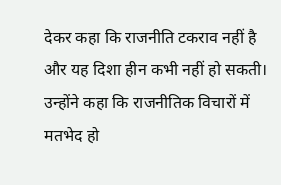देकर कहा कि राजनीति टकराव नहीं है और यह दिशा हीन कभी नहीं हो सकती। उन्होंने कहा कि राजनीतिक विचारों में मतभेद हो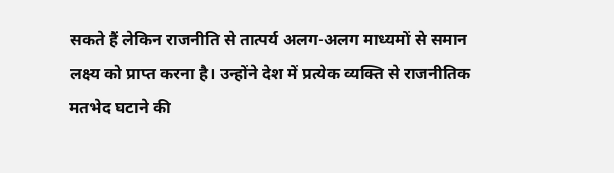सकते हैं लेकिन राजनीति से तात्पर्य अलग-अलग माध्यमों से समान लक्ष्य को प्राप्त करना है। उन्होंने देश में प्रत्येक व्यक्ति से राजनीतिक मतभेद घटाने की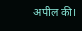अपील की।